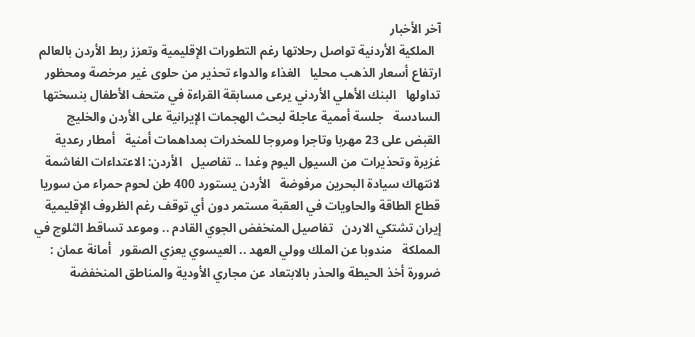آخر الأخبار
  الملكية الأردنية تواصل رحلاتها رغم التطورات الإقليمية وتعزز ربط الأردن بالعالم   ارتفاع أسعار الذهب محليا   الغذاء والدواء تحذير من حلوى غير مرخصة ومحظور تداولها   البنك الأهلي الأردني يرعى مسابقة القراءة في متحف الأطفال بنسختها السادسة   جلسة أممية عاجلة لبحث الهجمات الإيرانية على الأردن والخليج   القبض على 23 مهربا وتاجرا ومروجا للمخدرات بمداهمات أمنية   أمطار رعدية غزيرة وتحذيرات من السيول اليوم وغدا .. تفاصيل   الأردن: الاعتداءات الغاشمة لانتهاك سيادة البحرين مرفوضة   الأردن يستورد 400 طن لحوم حمراء من سوريا   قطاع الطاقة والحاويات في العقبة مستمر دون أي توقف رغم الظروف الإقليمية   إيران تشتكي الاردن   تفاصيل المنخفض الجوي القادم .. وموعد تساقط الثلوج في المملكة   مندوبا عن الملك وولي العهد .. العيسوي يعزي الصقور   أمانة عمان : ضرورة أخذ الحيطة والحذر بالابتعاد عن مجاري الأودية والمناطق المنخفضة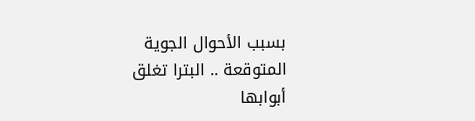بسبب الأحوال الجوية المتوقعة .. البترا تغلق أبوابها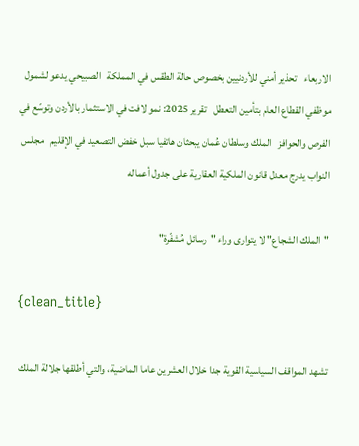الاربعاء   تحذير أمني للأردنيين بخصوص حالة الطقس في المملكة   الصبيحي يدعو لشمول موظفي القطاع العام بتأمين التعطل   تقرير 2025: نمو لافت في الاستثمار بالأردن وتوسّع في الفرص والحوافز   الملك وسلطان عُمان يبحثان هاتفيا سبل خفض التصعيد في الإقليم   مجلس النواب يدرج معدل قانون الملكية العقارية على جدول أعماله

"الملك الشجاع" لا يتوارى وراء "رسائل مُشفّرة"

{clean_title}

تشهد المواقف السياسية القوية جدا خلال العشرين عاما الماضية، والتي أطلقها جلالة الملك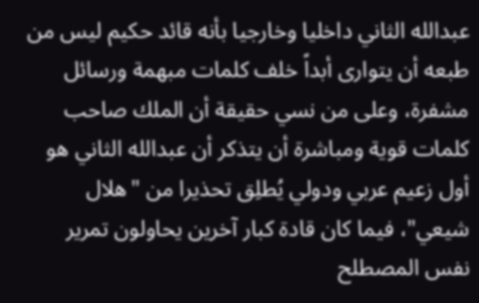عبدالله الثاني داخليا وخارجيا بأنه قائد حكيم ليس من طبعه أن يتوارى أبداً خلف كلمات مبهمة ورسائل مشفرة، وعلى من نسي حقيقة أن الملك صاحب كلمات قوية ومباشرة أن يتذكر أن عبدالله الثاني هو أول زعيم عربي ودولي يُطلِق تحذيرا من "هلال شيعي"، فيما كان قادة كبار آخرين يحاولون تمرير نفس المصطلح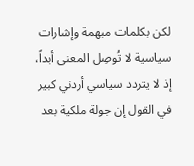لكن بكلمات مبهمة وإشارات سياسية لا تُوصِل المعنى أبداً، إذ لا يتردد سياسي أردني كبير في القول إن جولة ملكية بعد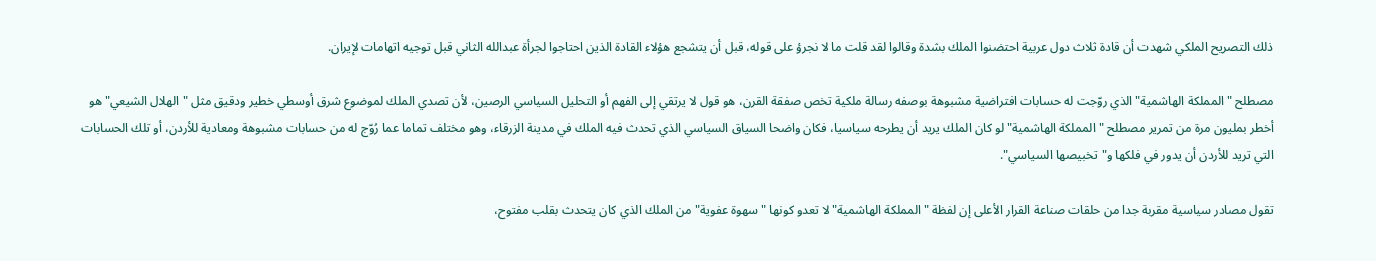ذلك التصريح الملكي شهدت أن قادة ثلاث دول عربية احتضنوا الملك بشدة وقالوا لقد قلت ما لا نجرؤ على قوله، قبل أن يتشجع هؤلاء القادة الذين احتاجوا لجرأة عبدالله الثاني قبل توجيه اتهامات لإيران.

مصطلح "المملكة الهاشمية" الذي روّجت له حسابات افتراضية مشبوهة بوصفه رسالة ملكية تخص صفقة القرن، هو قول لا يرتقي إلى الفهم أو التحليل السياسي الرصين، لأن تصدي الملك لموضوع شرق أوسطي خطير ودقيق مثل "الهلال الشيعي" هو أخطر بمليون مرة من تمرير مصطلح "المملكة الهاشمية" لو كان الملك يريد أن يطرحه سياسيا، فكان واضحا السياق السياسي الذي تحدث فيه الملك في مدينة الزرقاء، وهو مختلف تماما عما رُوّج له من حسابات مشبوهة ومعادية للأردن، أو تلك الحسابات التي تريد للأردن أن يدور في فلكها و"تخبيصها السياسي".

تقول مصادر سياسية مقربة جدا من حلقات صناعة القرار الأعلى إن لفظة "المملكة الهاشمية" لا تعدو كونها "سهوة عفوية" من الملك الذي كان يتحدث بقلب مفتوح،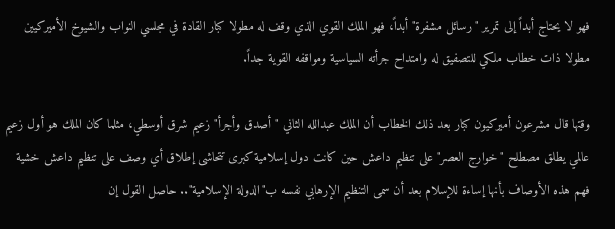فهو لا يحتاج أبداً إلى تمرير "رسائل مشفرة" أبداً، فهو الملك القوي الذي وقف له مطولا كبار القادة في مجلسي النواب والشيوخ الأميركيين مطولا ذات خطاب ملكي للتصفيق له وامتداح جرأته السياسية ومواقفه القوية جداً.

وقتها قال مشرعون أميركيون كبار بعد ذلك الخطاب أن الملك عبدالله الثاني "أصدق وأجرأ" زعيم شرق أوسطي، مثلما كان الملك هو أول زعيم عالمي يطلق مصطلح "خوارج العصر" على تنظيم داعش حين كانت دول إسلامية كبرى تتحاشى إطلاق أي وصف على تنظيم داعش خشية فهم هذه الأوصاف بأنها إساءة للإسلام بعد أن سمى التنظيم الإرهابي نفسه ب"الدولة الإسلامية".. حاصل القول إن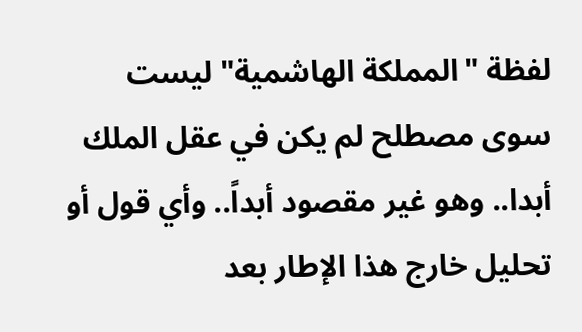لفظة "المملكة الهاشمية" ليست سوى مصطلح لم يكن في عقل الملك أبدا.. وهو غير مقصود أبداً.. وأي قول أو تحليل خارج هذا الإطار بعد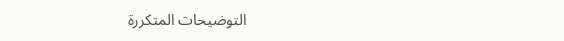التوضيحات المتكررة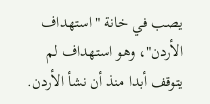يصب في خانة "استهداف الأردن"، وهو استهداف لم يتوقف أبدا منذ أن نشأ الأردن.